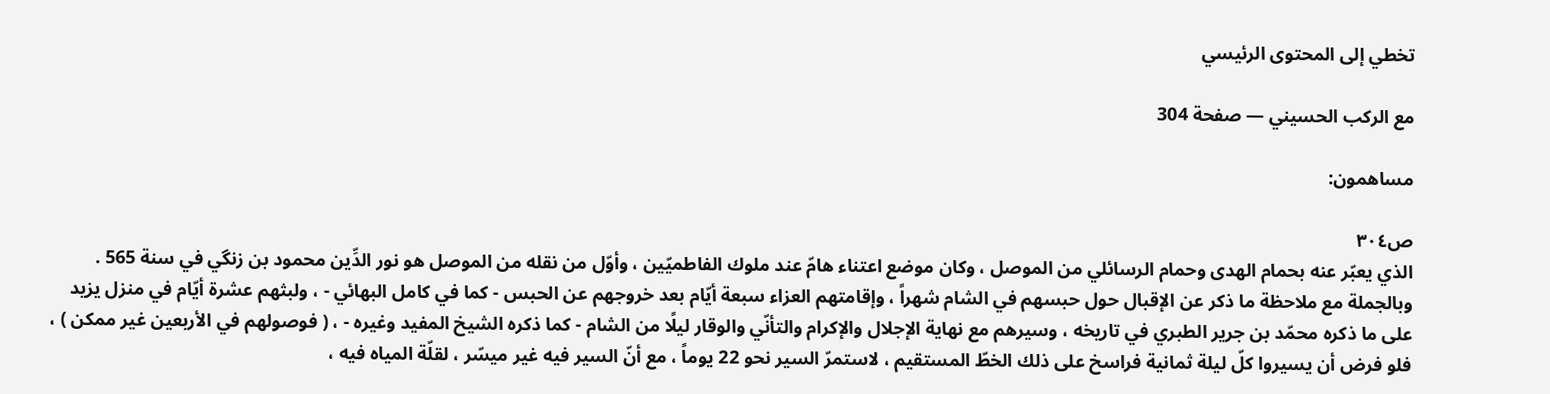تخطي إلى المحتوى الرئيسي

مع الركب الحسيني — صفحة 304

مساهمون:

ص٣٠٤
الذي يعبّر عنه بحمام الهدى وحمام الرسائلي من الموصل ، وكان موضع اعتناء هامّ عند ملوك الفاطميّين ، وأوّل من نقله من الموصل هو نور الدِّين محمود بن زنگي في سنة 565 . وبالجملة مع ملاحظة ما ذكر عن الإقبال حول حبسهم في الشام شهراً ، وإقامتهم العزاء سبعة أيّام بعد خروجهم عن الحبس - كما في كامل البهائي - ، ولبثهم عشرة أيّام في منزل يزيد على ما ذكره محمّد بن جرير الطبري في تاريخه ، وسيرهم مع نهاية الإجلال والإكرام والتأنّي والوقار ليلًا من الشام - كما ذكره الشيخ المفيد وغيره - ، ( فوصولهم في الأربعين غير ممكن ) ، فلو فرض أن يسيروا كلّ ليلة ثمانية فراسخ على ذلك الخطّ المستقيم ، لاستمرّ السير نحو 22 يوماً ، مع أنّ السير فيه غير ميسّر ، لقلّة المياه فيه ،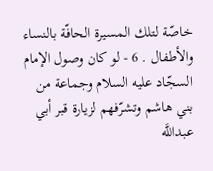خاصّة لتلك المسيرة الحافّة بالنساء والأطفال . 6 - لو كان وصول الإمام السجّاد عليه السلام وجماعة من بني هاشم وتشرّفهم لزيارة قبر أبي عبداللَّه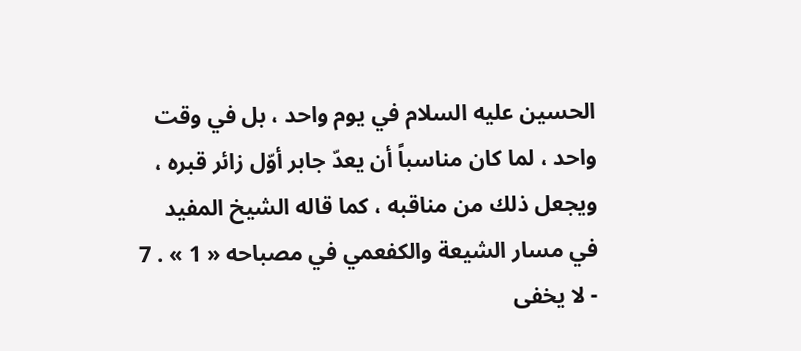الحسين عليه السلام في يوم واحد ، بل في وقت واحد ، لما كان مناسباً أن يعدّ جابر أوّل زائر قبره ، ويجعل ذلك من مناقبه ، كما قاله الشيخ المفيد في مسار الشيعة والكفعمي في مصباحه « 1 » . 7 - لا يخفى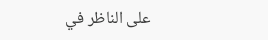على الناظر في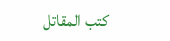كتب المقاتل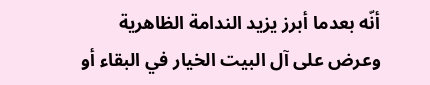أنّه بعدما أبرز يزيد الندامة الظاهرية وعرض على آل البيت الخيار في البقاء أو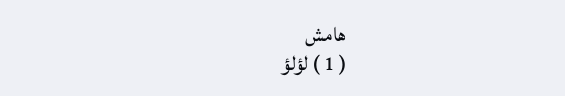هامش
( 1 ) لؤلؤ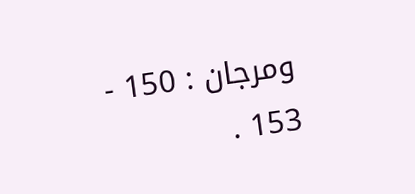ومرجان : 150 - 153 .